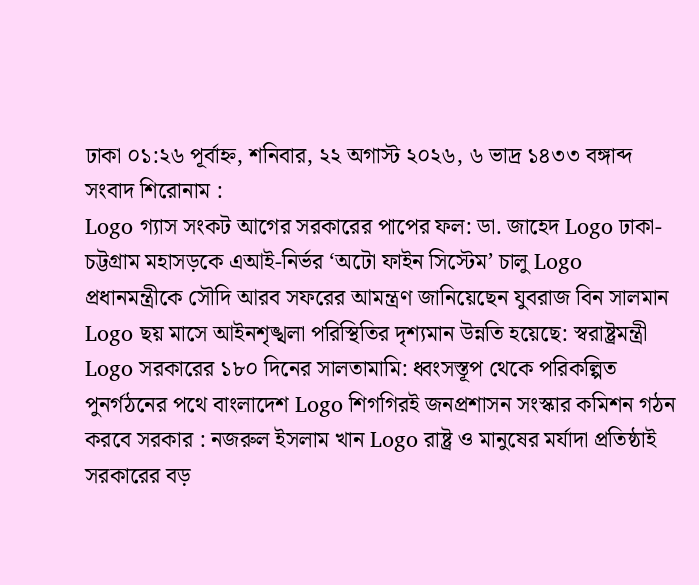ঢাকা ০১:২৬ পূর্বাহ্ন, শনিবার, ২২ অগাস্ট ২০২৬, ৬ ভাদ্র ১৪৩৩ বঙ্গাব্দ
সংবাদ শিরোনাম :
Logo গ্যাস সংকট আগের সরকারের পাপের ফল: ডা. জাহেদ Logo ঢাকা-চট্টগ্রাম মহাসড়কে এআই-নির্ভর ‘অটো ফাইন সিস্টেম’ চালু Logo প্রধানমন্ত্রীকে সৌদি আরব সফরের আমন্ত্রণ জানিয়েছেন যুবরাজ বিন সালমান Logo ছয় মাসে আইনশৃঙ্খলা পরিস্থিতির দৃশ্যমান উন্নতি হয়েছে: স্বরাষ্ট্রমন্ত্রী Logo সরকারের ১৮০ দিনের সালতামামি: ধ্বংসস্তূপ থেকে পরিকল্পিত পুনর্গঠনের পথে বাংলাদেশ Logo শিগগিরই জনপ্রশাসন সংস্কার কমিশন গঠন করবে সরকার : নজরুল ইসলাম খান Logo রাষ্ট্র ও মানুষের মর্যাদা প্রতিষ্ঠাই সরকারের বড়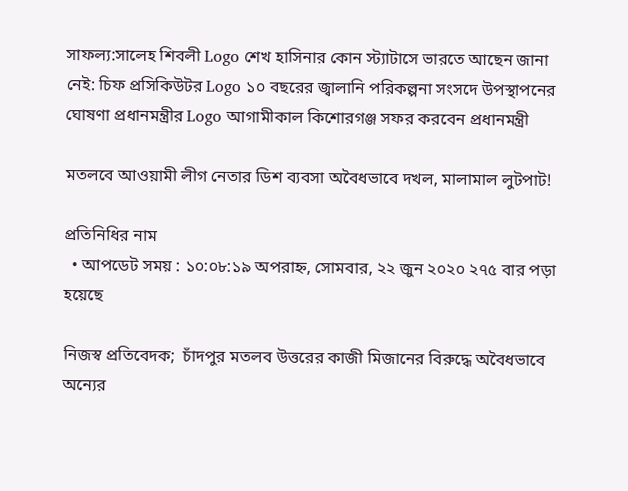সাফল্য:সালেহ শিবলী Logo শেখ হাসিনার কোন স্ট্যাটাসে ভারতে আছেন জানা নেই: চিফ প্রসিকিউটর Logo ১০ বছরের জ্বালানি পরিকল্পনা সংসদে উপস্থাপনের ঘোষণা প্রধানমন্ত্রীর Logo আগামীকাল কিশোরগঞ্জ সফর করবেন প্রধানমন্ত্রী

মতলবে আওয়ামী লীগ নেতার ডিশ ব্যবসা অবৈধভাবে দখল, মালামাল লুটপাট!

প্রতিনিধির নাম
  • আপডেট সময় : ১০:০৮:১৯ অপরাহ্ন, সোমবার, ২২ জুন ২০২০ ২৭৫ বার পড়া হয়েছে

নিজস্ব প্রতিবেদক;  চাঁদপুর মতলব উত্তরের কাজী মিজানের বিরুদ্ধে অবৈধভাবে অন্যের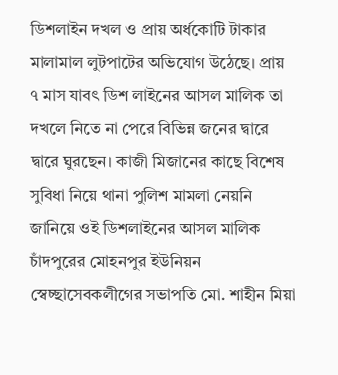ডিশলাইন দখল ও প্রায় অর্ধকোটি টাকার মালামাল লুটপাটের অভিযোগ উঠেছে। প্রায় ৭ মাস যাবৎ ডিশ লাইনের আসল মালিক তা দখলে নিতে না পেরে বিভিন্ন জনের দ্বারে দ্বারে ঘুরছেন। কাজী মিজানের কাছে বিশেষ সুবিধা নিয়ে থানা পুলিশ মামলা নেয়নি জানিয়ে ওই ডিশলাইনের আসল মালিক চাঁদপুরের মোহনপুর ইউনিয়ন স্বেচ্ছাসেবকলীগের সভাপতি মো. শাহীন মিয়া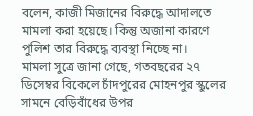বলেন, কাজী মিজানের বিরুদ্ধে আদালতে মামলা করা হয়েছে। কিন্তু অজানা কারণে পুলিশ তার বিরুদ্ধে ব্যবস্থা নিচ্ছে না।
মামলা সুত্রে জানা গেছে, গতবছরের ২৭ ডিসেম্বর বিকেলে চাঁদপুরের মোহনপুর স্কুলের সামনে বেড়িবাঁধের উপর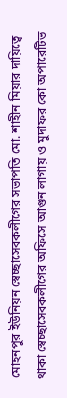মোহনপুর ইউনিয়ন স্বেচ্ছাসেবকলীগের সভাপতি মো. শাহীন মিয়ার দায়িত্বে থাকা স্বেচ্ছাসেবকলীগের অফিসে আগুন লাগায় ও মুদাফর কো অপারেটিভ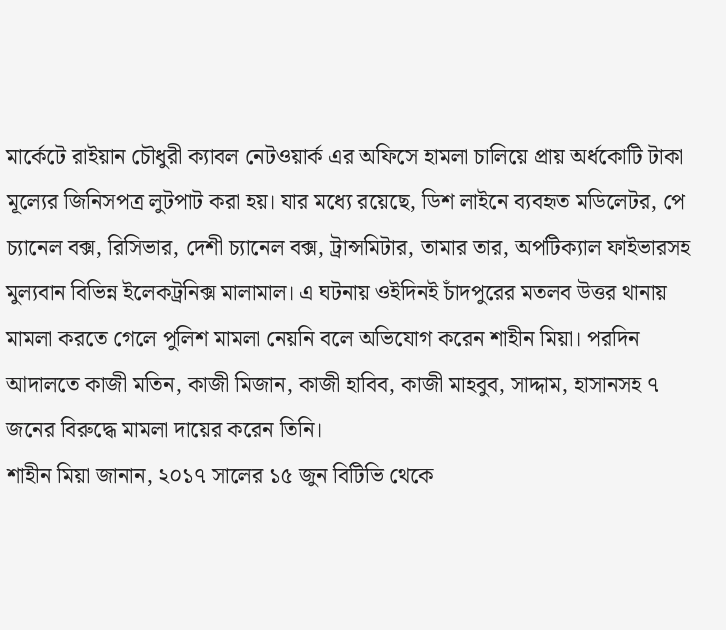মার্কেটে রাইয়ান চৌধুরী ক্যাবল নেটওয়ার্ক এর অফিসে হামলা চালিয়ে প্রায় অর্ধকোটি টাকা মূল্যের জিনিসপত্র লুটপাট করা হয়। যার মধ্যে রয়েছে, ডিশ লাইনে ব্যবহৃত মডিলেটর, পে চ্যানেল বক্স, রিসিভার, দেশী চ্যানেল বক্স, ট্রান্সমিটার, তামার তার, অপটিক্যাল ফাইভারসহ মুল্যবান বিভিন্ন ইলেকট্রনিক্স মালামাল। এ ঘটনায় ওইদিনই চাঁদপুরের মতলব উত্তর থানায় মামলা করতে গেলে পুলিশ মামলা নেয়নি বলে অভিযোগ করেন শাহীন মিয়া। পরদিন আদালতে কাজী মতিন, কাজী মিজান, কাজী হাবিব, কাজী মাহবুব, সাদ্দাম, হাসানসহ ৭ জনের বিরুদ্ধে মামলা দায়ের করেন তিনি।
শাহীন মিয়া জানান, ২০১৭ সালের ১৫ জুন বিটিভি থেকে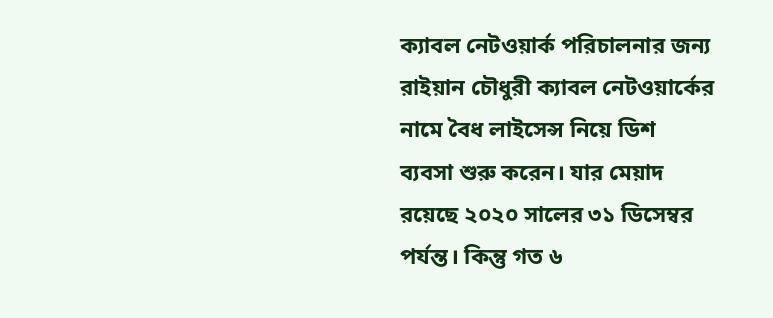ক্যাবল নেটওয়ার্ক পরিচালনার জন্য রাইয়ান চৌধুরী ক্যাবল নেটওয়ার্কের নামে বৈধ লাইসেন্স নিয়ে ডিশ ব্যবসা শুরু করেন। যার মেয়াদ রয়েছে ২০২০ সালের ৩১ ডিসেম্বর পর্যন্ত। কিন্তু গত ৬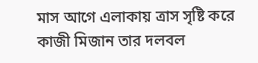মাস আগে এলাকায় ত্রাস সৃষ্টি করে কাজী মিজান তার দলবল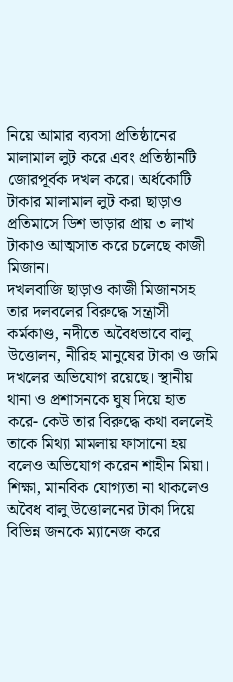নিয়ে আমার ব্যবসা প্রতিষ্ঠানের মালামাল লুট করে এবং প্রতিষ্ঠানটি জোরপূর্বক দখল করে। অর্ধকোটি টাকার মালামাল লুট করা ছাড়াও প্রতিমাসে ডিশ ভাড়ার প্রায় ৩ লাখ টাকাও আত্মসাত করে চলেছে কাজী মিজান।
দখলবাজি ছাড়াও কাজী মিজানসহ তার দলবলের বিরুদ্ধে সন্ত্রাসী কর্মকাণ্ড, নদীতে অবৈধভাবে বালু উত্তোলন, নীরিহ মানুষের টাকা ও জমি দখলের অভিযোগ রয়েছে। স্থানীয় থানা ও প্রশাসনকে ঘুষ দিয়ে হাত করে- কেউ তার বিরুদ্ধে কথা বললেই তাকে মিথ্যা মামলায় ফাসানো হয় বলেও অভিযোগ করেন শাহীন মিয়া। শিক্ষা, মানবিক যোগ্যতা না থাকলেও অবৈধ বালু উত্তোলনের টাকা দিয়ে বিভিন্ন জনকে ম্যানেজ করে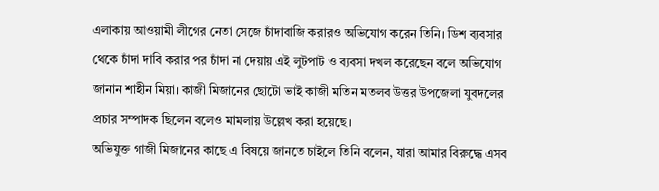এলাকায় আওয়ামী লীগের নেতা সেজে চাঁদাবাজি করারও অভিযোগ করেন তিনি। ডিশ ব্যবসার থেকে চাঁদা দাবি করার পর চাঁদা না দেয়ায় এই লুটপাট ও ব্যবসা দখল করেছেন বলে অভিযোগ জানান শাহীন মিয়া। কাজী মিজানের ছোটো ভাই কাজী মতিন মতলব উত্তর উপজেলা যুবদলের প্রচার সম্পাদক ছিলেন বলেও মামলায় উল্লেখ করা হয়েছে।
অভিযুক্ত গাজী মিজানের কাছে এ বিষয়ে জানতে চাইলে তিনি বলেন, যারা আমার বিরুদ্ধে এসব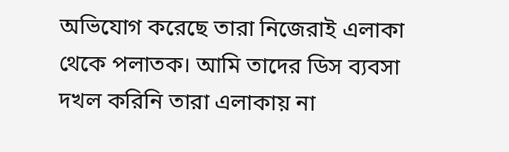অভিযোগ করেছে তারা নিজেরাই এলাকা থেকে পলাতক। আমি তাদের ডিস ব্যবসা দখল করিনি তারা এলাকায় না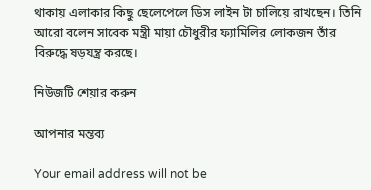থাকায় এলাকার কিছু ছেলেপেলে ডিস লাইন টা চালিয়ে রাখছেন। তিনি আরো বলেন সাবেক মন্ত্রী মায়া চৌধুরীর ফ্যামিলির লোকজন তাঁর বিরুদ্ধে ষড়যন্ত্র করছে।

নিউজটি শেয়ার করুন

আপনার মন্তব্য

Your email address will not be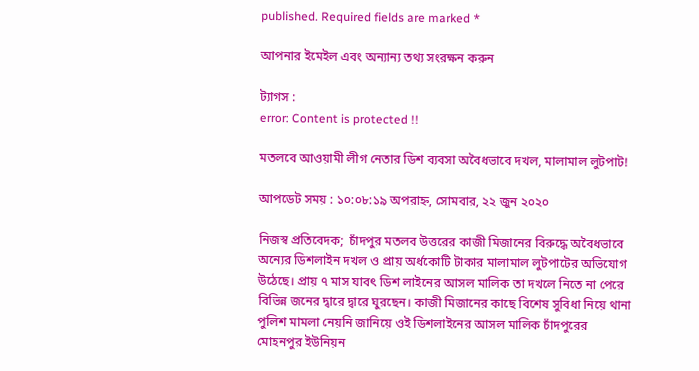published. Required fields are marked *

আপনার ইমেইল এবং অন্যান্য তথ্য সংরক্ষন করুন

ট্যাগস :
error: Content is protected !!

মতলবে আওয়ামী লীগ নেতার ডিশ ব্যবসা অবৈধভাবে দখল, মালামাল লুটপাট!

আপডেট সময় : ১০:০৮:১৯ অপরাহ্ন, সোমবার, ২২ জুন ২০২০

নিজস্ব প্রতিবেদক;  চাঁদপুর মতলব উত্তরের কাজী মিজানের বিরুদ্ধে অবৈধভাবে অন্যের ডিশলাইন দখল ও প্রায় অর্ধকোটি টাকার মালামাল লুটপাটের অভিযোগ উঠেছে। প্রায় ৭ মাস যাবৎ ডিশ লাইনের আসল মালিক তা দখলে নিতে না পেরে বিভিন্ন জনের দ্বারে দ্বারে ঘুরছেন। কাজী মিজানের কাছে বিশেষ সুবিধা নিয়ে থানা পুলিশ মামলা নেয়নি জানিয়ে ওই ডিশলাইনের আসল মালিক চাঁদপুরের মোহনপুর ইউনিয়ন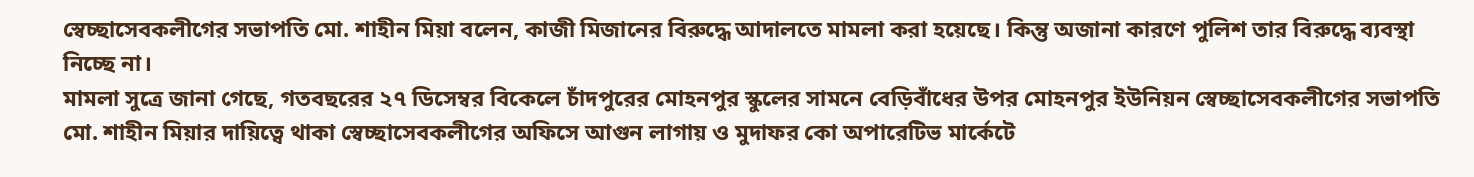স্বেচ্ছাসেবকলীগের সভাপতি মো. শাহীন মিয়া বলেন, কাজী মিজানের বিরুদ্ধে আদালতে মামলা করা হয়েছে। কিন্তু অজানা কারণে পুলিশ তার বিরুদ্ধে ব্যবস্থা নিচ্ছে না।
মামলা সুত্রে জানা গেছে, গতবছরের ২৭ ডিসেম্বর বিকেলে চাঁদপুরের মোহনপুর স্কুলের সামনে বেড়িবাঁধের উপর মোহনপুর ইউনিয়ন স্বেচ্ছাসেবকলীগের সভাপতি মো. শাহীন মিয়ার দায়িত্বে থাকা স্বেচ্ছাসেবকলীগের অফিসে আগুন লাগায় ও মুদাফর কো অপারেটিভ মার্কেটে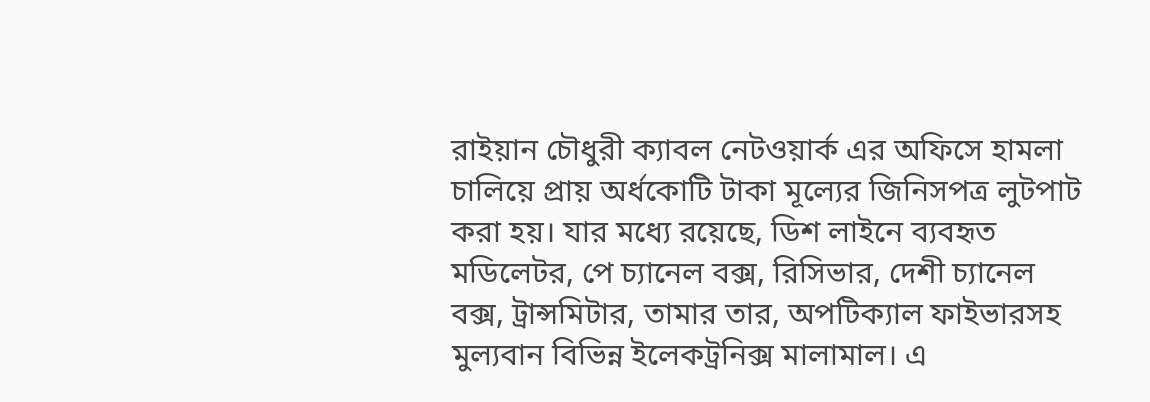রাইয়ান চৌধুরী ক্যাবল নেটওয়ার্ক এর অফিসে হামলা চালিয়ে প্রায় অর্ধকোটি টাকা মূল্যের জিনিসপত্র লুটপাট করা হয়। যার মধ্যে রয়েছে, ডিশ লাইনে ব্যবহৃত মডিলেটর, পে চ্যানেল বক্স, রিসিভার, দেশী চ্যানেল বক্স, ট্রান্সমিটার, তামার তার, অপটিক্যাল ফাইভারসহ মুল্যবান বিভিন্ন ইলেকট্রনিক্স মালামাল। এ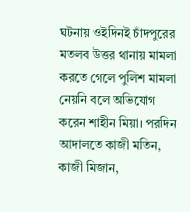ঘটনায় ওইদিনই চাঁদপুরের মতলব উত্তর থানায় মামলা করতে গেলে পুলিশ মামলা নেয়নি বলে অভিযোগ করেন শাহীন মিয়া। পরদিন আদালতে কাজী মতিন, কাজী মিজান,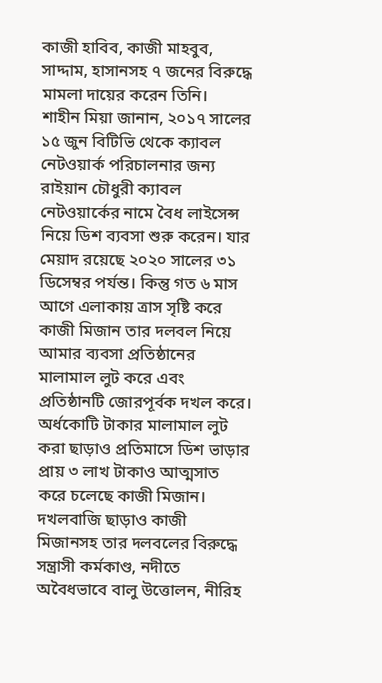কাজী হাবিব, কাজী মাহবুব, সাদ্দাম, হাসানসহ ৭ জনের বিরুদ্ধে মামলা দায়ের করেন তিনি।
শাহীন মিয়া জানান, ২০১৭ সালের ১৫ জুন বিটিভি থেকে ক্যাবল নেটওয়ার্ক পরিচালনার জন্য রাইয়ান চৌধুরী ক্যাবল নেটওয়ার্কের নামে বৈধ লাইসেন্স নিয়ে ডিশ ব্যবসা শুরু করেন। যার মেয়াদ রয়েছে ২০২০ সালের ৩১ ডিসেম্বর পর্যন্ত। কিন্তু গত ৬ মাস আগে এলাকায় ত্রাস সৃষ্টি করে কাজী মিজান তার দলবল নিয়ে আমার ব্যবসা প্রতিষ্ঠানের মালামাল লুট করে এবং প্রতিষ্ঠানটি জোরপূর্বক দখল করে। অর্ধকোটি টাকার মালামাল লুট করা ছাড়াও প্রতিমাসে ডিশ ভাড়ার প্রায় ৩ লাখ টাকাও আত্মসাত করে চলেছে কাজী মিজান।
দখলবাজি ছাড়াও কাজী মিজানসহ তার দলবলের বিরুদ্ধে সন্ত্রাসী কর্মকাণ্ড, নদীতে অবৈধভাবে বালু উত্তোলন, নীরিহ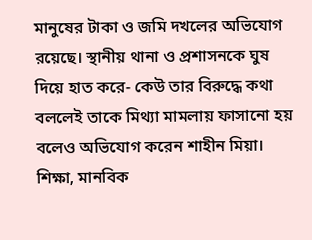মানুষের টাকা ও জমি দখলের অভিযোগ রয়েছে। স্থানীয় থানা ও প্রশাসনকে ঘুষ দিয়ে হাত করে- কেউ তার বিরুদ্ধে কথা বললেই তাকে মিথ্যা মামলায় ফাসানো হয় বলেও অভিযোগ করেন শাহীন মিয়া। শিক্ষা, মানবিক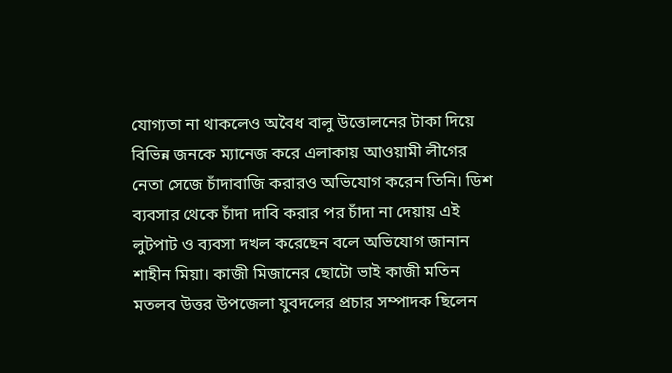যোগ্যতা না থাকলেও অবৈধ বালু উত্তোলনের টাকা দিয়ে বিভিন্ন জনকে ম্যানেজ করে এলাকায় আওয়ামী লীগের নেতা সেজে চাঁদাবাজি করারও অভিযোগ করেন তিনি। ডিশ ব্যবসার থেকে চাঁদা দাবি করার পর চাঁদা না দেয়ায় এই লুটপাট ও ব্যবসা দখল করেছেন বলে অভিযোগ জানান শাহীন মিয়া। কাজী মিজানের ছোটো ভাই কাজী মতিন মতলব উত্তর উপজেলা যুবদলের প্রচার সম্পাদক ছিলেন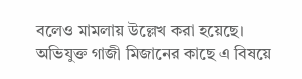বলেও মামলায় উল্লেখ করা হয়েছে।
অভিযুক্ত গাজী মিজানের কাছে এ বিষয়ে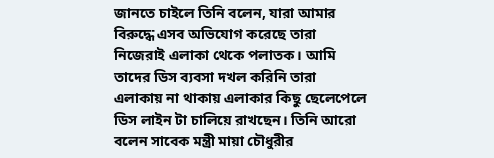জানতে চাইলে তিনি বলেন, যারা আমার বিরুদ্ধে এসব অভিযোগ করেছে তারা নিজেরাই এলাকা থেকে পলাতক। আমি তাদের ডিস ব্যবসা দখল করিনি তারা এলাকায় না থাকায় এলাকার কিছু ছেলেপেলে ডিস লাইন টা চালিয়ে রাখছেন। তিনি আরো বলেন সাবেক মন্ত্রী মায়া চৌধুরীর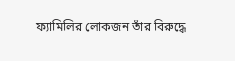ফ্যামিলির লোকজন তাঁর বিরুদ্ধে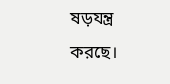ষড়যন্ত্র করছে।